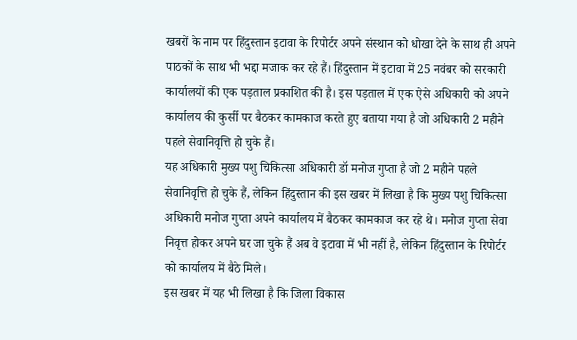खबरों के नाम पर हिंदुस्तान इटावा के रिपोर्टर अपने संस्थान को धोखा देने के साथ ही अपने पाठकों के साथ भी भद्दा मजाक कर रहे हैं। हिंदुस्तान में इटावा में 25 नवंबर को सरकारी कार्यालयों की एक पड़ताल प्रकाशित की है। इस पड़ताल में एक ऐसे अधिकारी को अपने कार्यालय की कुर्सी पर बैठकर कामकाज करते हुए बताया गया है जो अधिकारी 2 महीने पहले सेवानिवृत्ति हो चुके हैं।
यह अधिकारी मुख्य पशु चिकित्सा अधिकारी डॉ मनोज गुप्ता है जो 2 महीने पहले सेवानिवृत्ति हो चुके हैं, लेकिन हिंदुस्तान की इस खबर में लिखा है कि मुख्य पशु चिकित्सा अधिकारी मनोज गुप्ता अपने कार्यालय में बैठकर कामकाज कर रहे थे। मनोज गुप्ता सेवा निवृत्त होकर अपने घर जा चुके हैं अब वे इटावा में भी नहीं है, लेकिन हिंदुस्तान के रिपोर्टर को कार्यालय में बैठे मिले।
इस खबर में यह भी लिखा है कि जिला विकास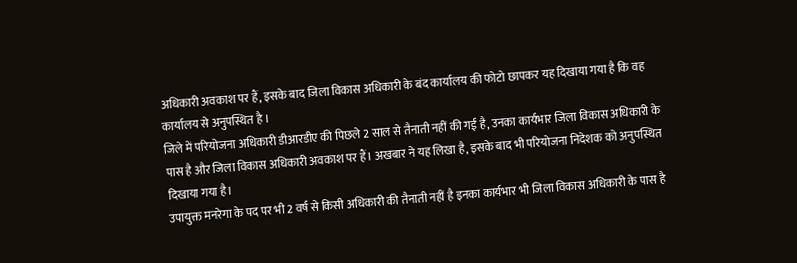अधिकारी अवकाश पर हैं, इसके बाद जिला विकास अधिकारी के बंद कार्यालय की फोटो छापकर यह दिखाया गया है कि वह कार्यालय से अनुपस्थित है ।
जिले में परियोजना अधिकारी डीआरडीए की पिछले 2 साल से तैनाती नहीं की गई है, उनका कार्यभार जिला विकास अधिकारी के पास है और जिला विकास अधिकारी अवकाश पर हैं। अखबार ने यह लिखा है, इसके बाद भी परियोजना निदेशक को अनुपस्थित दिखाया गया है।
उपायुक्त मनरेगा के पद पर भी 2 वर्ष से किसी अधिकारी की तैनाती नहीं है इनका कार्यभार भी जिला विकास अधिकारी के पास है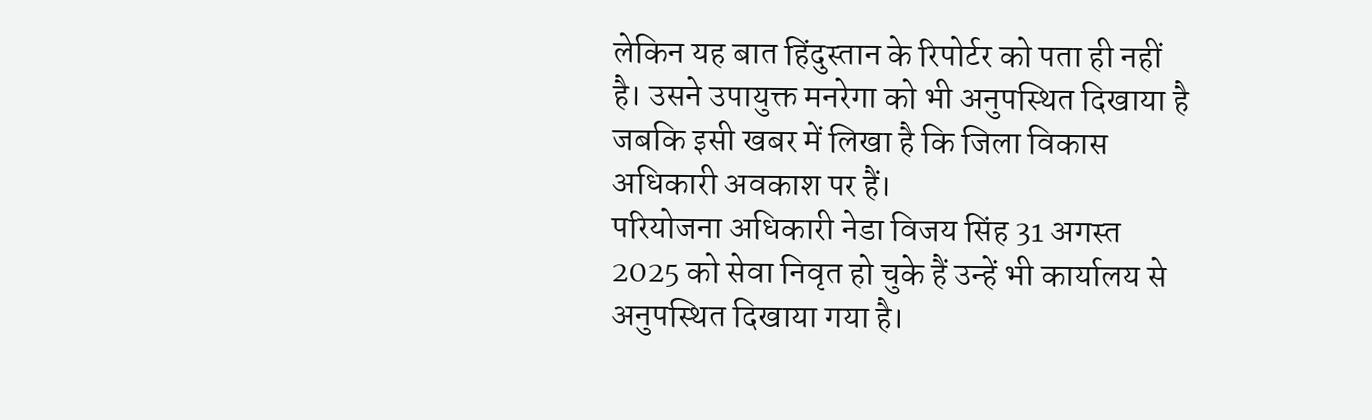लेकिन यह बात हिंदुस्तान के रिपोर्टर को पता ही नहीं है। उसने उपायुक्त मनरेगा को भी अनुपस्थित दिखाया है जबकि इसी खबर में लिखा है कि जिला विकास अधिकारी अवकाश पर हैं।
परियोजना अधिकारी नेडा विजय सिंह 31 अगस्त 2025 को सेवा निवृत हो चुके हैं उन्हें भी कार्यालय से अनुपस्थित दिखाया गया है।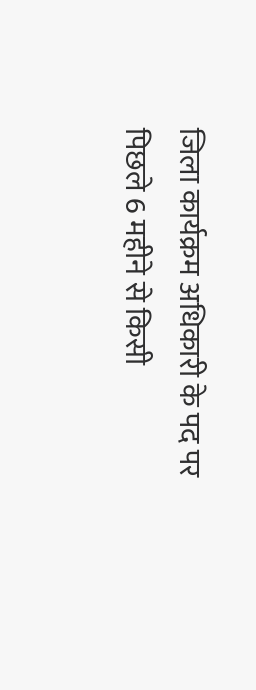जिला कार्यक्रम अधिकारी के पद पर पिछले 6 महीने से किसी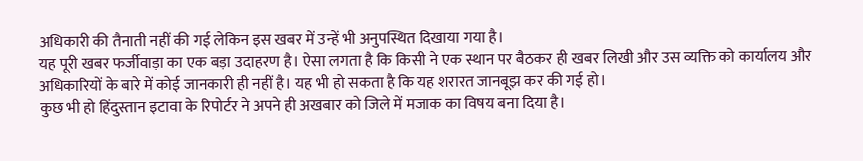अधिकारी की तैनाती नहीं की गई लेकिन इस खबर में उन्हें भी अनुपस्थित दिखाया गया है।
यह पूरी खबर फर्जीवाड़ा का एक बड़ा उदाहरण है। ऐसा लगता है कि किसी ने एक स्थान पर बैठकर ही खबर लिखी और उस व्यक्ति को कार्यालय और अधिकारियों के बारे में कोई जानकारी ही नहीं है। यह भी हो सकता है कि यह शरारत जानबूझ कर की गई हो।
कुछ भी हो हिंदुस्तान इटावा के रिपोर्टर ने अपने ही अखबार को जिले में मजाक का विषय बना दिया है।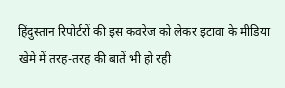हिंदुस्तान रिपोर्टरों की इस कवरेज को लेकर इटावा के मीडिया खेमे में तरह-तरह की बातें भी हो रही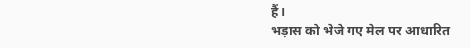हैं।
भड़ास को भेजे गए मेल पर आधारित